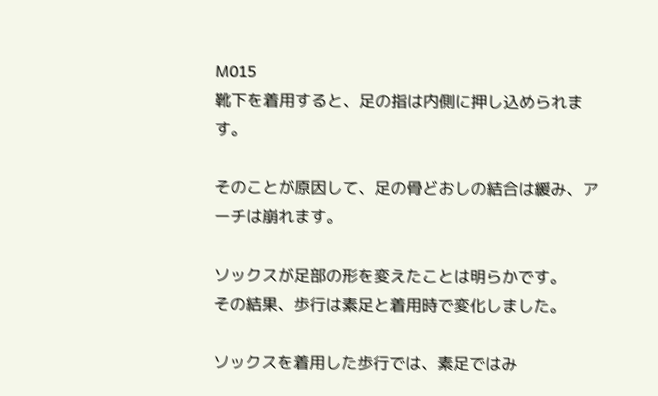M015
靴下を着用すると、足の指は内側に押し込められます。

そのことが原因して、足の骨どおしの結合は緩み、アーチは崩れます。

ソックスが足部の形を変えたことは明らかです。
その結果、歩行は素足と着用時で変化しました。

ソックスを着用した歩行では、素足ではみ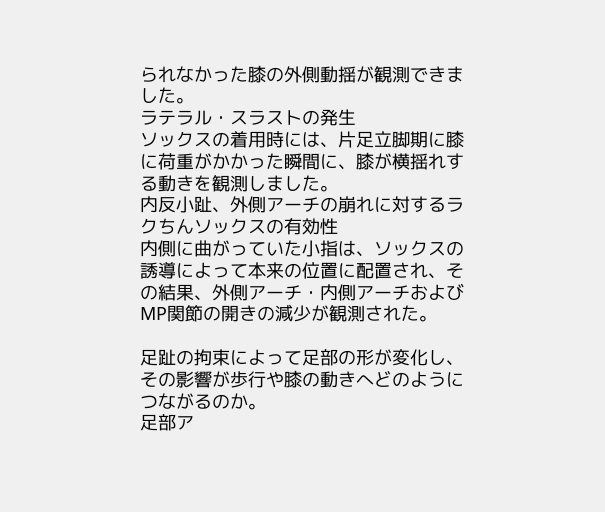られなかった膝の外側動揺が観測できました。
ラテラル・スラストの発生
ソックスの着用時には、片足立脚期に膝に荷重がかかった瞬間に、膝が横揺れする動きを観測しました。
内反小趾、外側アーチの崩れに対するラクちんソックスの有効性
内側に曲がっていた小指は、ソックスの誘導によって本来の位置に配置され、その結果、外側アーチ・内側アーチおよびMP関節の開きの減少が観測された。

足趾の拘束によって足部の形が変化し、その影響が歩行や膝の動きへどのようにつながるのか。
足部ア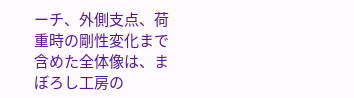ーチ、外側支点、荷重時の剛性変化まで含めた全体像は、まぼろし工房の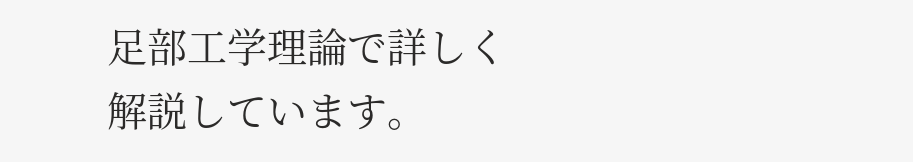足部工学理論で詳しく解説しています。